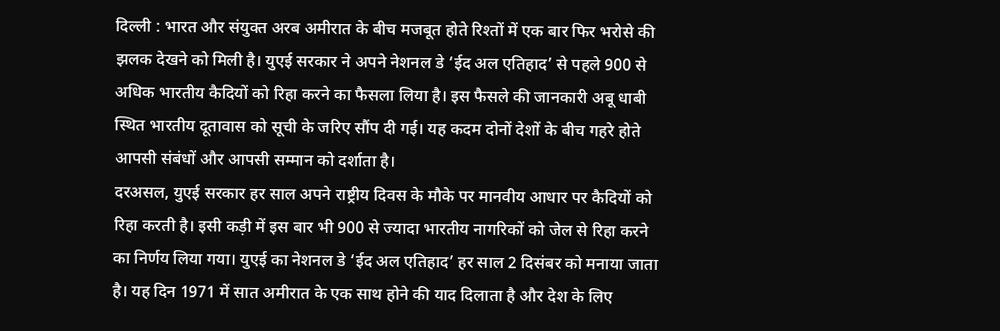दिल्ली : भारत और संयुक्त अरब अमीरात के बीच मजबूत होते रिश्तों में एक बार फिर भरोसे की झलक देखने को मिली है। युएई सरकार ने अपने नेशनल डे ‘ईद अल एतिहाद’ से पहले 900 से अधिक भारतीय कैदियों को रिहा करने का फैसला लिया है। इस फैसले की जानकारी अबू धाबी स्थित भारतीय दूतावास को सूची के जरिए सौंप दी गई। यह कदम दोनों देशों के बीच गहरे होते आपसी संबंधों और आपसी सम्मान को दर्शाता है।
दरअसल, युएई सरकार हर साल अपने राष्ट्रीय दिवस के मौके पर मानवीय आधार पर कैदियों को रिहा करती है। इसी कड़ी में इस बार भी 900 से ज्यादा भारतीय नागरिकों को जेल से रिहा करने का निर्णय लिया गया। युएई का नेशनल डे ‘ईद अल एतिहाद’ हर साल 2 दिसंबर को मनाया जाता है। यह दिन 1971 में सात अमीरात के एक साथ होने की याद दिलाता है और देश के लिए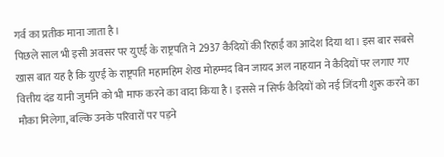गर्व का प्रतीक माना जाता है।
पिछले साल भी इसी अवसर पर युएई के राष्ट्रपति ने 2937 कैदियों की रिहाई का आदेश दिया था। इस बार सबसे खास बात यह है कि युएई के राष्ट्रपति महामहिम शेख मोहम्मद बिन जायद अल नाहयान ने कैदियों पर लगाए गए वित्तीय दंड यानी जुर्माने को भी माफ करने का वादा किया है। इससे न सिर्फ कैदियों को नई जिंदगी शुरू करने का मौका मिलेगा, बल्कि उनके परिवारों पर पड़ने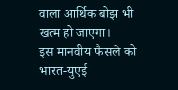वाला आर्थिक बोझ भी खत्म हो जाएगा।
इस मानवीय फैसले को भारत-युएई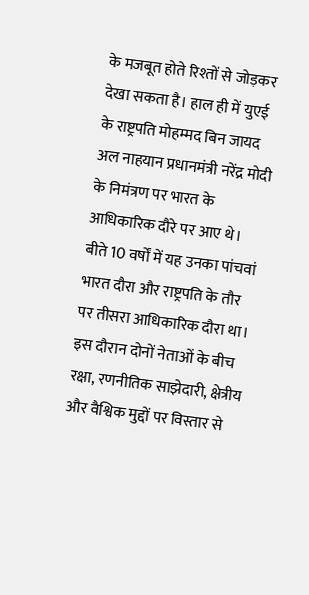के मजबूत होते रिश्तों से जोड़कर देखा सकता है। हाल ही में युएई के राष्ट्रपति मोहम्मद बिन जायद अल नाहयान प्रधानमंत्री नरेंद्र मोदी के निमंत्रण पर भारत के आधिकारिक दौरे पर आए थे। बीते 10 वर्षों में यह उनका पांचवां भारत दौरा और राष्ट्रपति के तौर पर तीसरा आधिकारिक दौरा था। इस दौरान दोनों नेताओं के बीच रक्षा, रणनीतिक साझेदारी, क्षेत्रीय और वैश्विक मुद्दों पर विस्तार से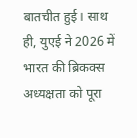बातचीत हुई। साथ ही, युएई ने 2026 में भारत की ब्रिकक्स अध्यक्षता को पूरा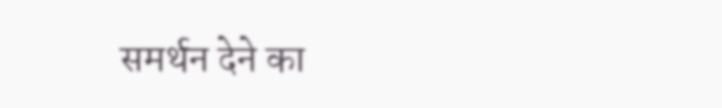समर्थन देने का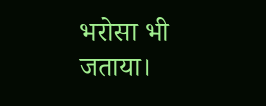भरोसा भी जताया।